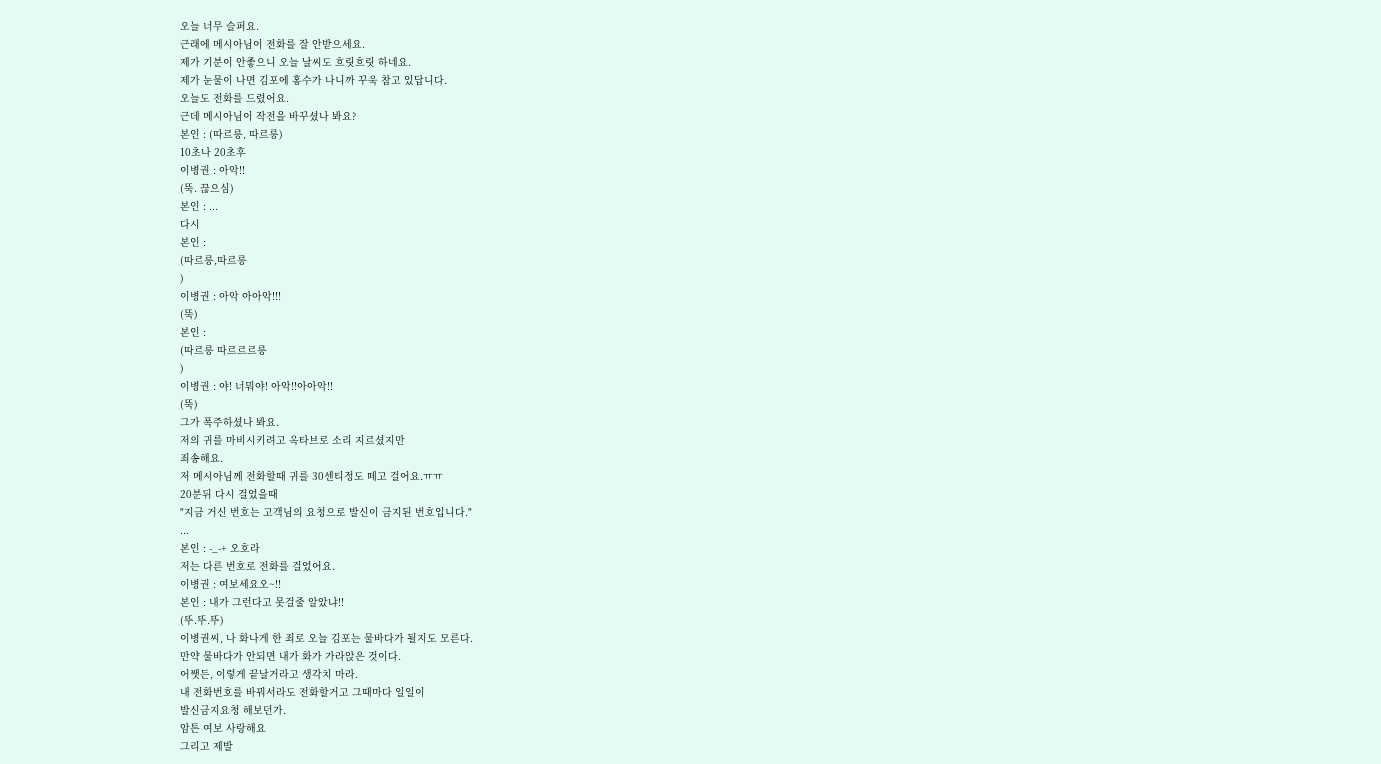오늘 너무 슬퍼요.
근래에 메시아님이 전화를 잘 안받으세요.
제가 기분이 안좋으니 오늘 날씨도 흐릿흐릿 하네요.
제가 눈물이 나면 김포에 홍수가 나니까 꾸욱 참고 있답니다.
오늘도 전화를 드렸어요.
근데 메시아님이 작전을 바꾸셨나 봐요?
본인 : (따르릉, 따르릉)
10초나 20초후
이병권 : 아악!!
(뚝. 끊으심)
본인 : ...
다시
본인 :
(따르릉,따르릉
)
이병권 : 아악 아아악!!!
(뚝)
본인 :
(따르릉 따르르르릉
)
이병권 : 야! 너뭐야! 아악!!아아악!!
(뚝)
그가 폭주하셨나 봐요.
저의 귀를 마비시키려고 옥타브로 소리 지르셨지만
죄송해요.
저 메시아님께 전화할때 귀를 30센티정도 떼고 걸어요.ㅠㅠ
20분뒤 다시 걸었을때
"지금 거신 번호는 고객님의 요청으로 발신이 금지된 번호입니다."
...
본인 : -_-+ 오호라
저는 다른 번호로 전화를 걸었어요.
이병권 : 여보세요오~!!
본인 : 내가 그런다고 못걸줄 알았냐!!
(뚜.뚜.뚜)
이병권씨, 나 화나게 한 죄로 오늘 김포는 물바다가 될지도 모른다.
만약 물바다가 안되면 내가 화가 가라앉은 것이다.
어쨋든, 이렇게 끝날거라고 생각치 마라.
내 전화번호를 바꿔서라도 전화할거고 그때마다 일일이
발신금지요청 해보던가.
암튼 여보 사랑해요
그리고 제발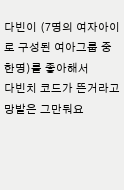다빈이 (7명의 여자아이로 구성된 여아그룹 중 한명)를 좋아해서
다빈치 코드가 뜬거라고 망발은 그만둬요